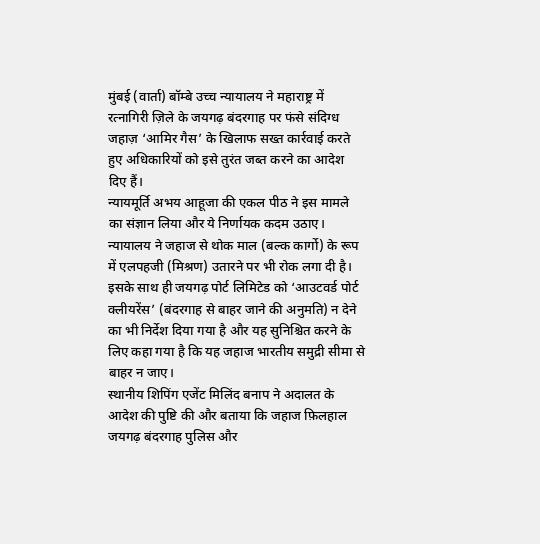मुंबई (वार्ता) बॉम्बे उच्च न्यायालय ने महाराष्ट्र में रत्नागिरी ज़िले के जयगढ़ बंदरगाह पर फंसे संदिग्ध जहाज़ ‘आमिर गैस’ के खिलाफ सख्त कार्रवाई करते हुए अधिकारियों को इसे तुरंत जब्त करने का आदेश दिए हैं।
न्यायमूर्ति अभय आहूजा की एकल पीठ ने इस मामले का संज्ञान लिया और ये निर्णायक कदम उठाए।
न्यायालय ने जहाज से थोक माल (बल्क कार्गो) के रूप में एलपहजी (मिश्रण) उतारने पर भी रोक लगा दी है। इसके साथ ही जयगढ़ पोर्ट लिमिटेड को ‘आउटवर्ड पोर्ट क्लीयरेंस’ (बंदरगाह से बाहर जाने की अनुमति) न देने का भी निर्देश दिया गया है और यह सुनिश्चित करने के लिए कहा गया है कि यह जहाज भारतीय समुद्री सीमा से बाहर न जाए।
स्थानीय शिपिंग एजेंट मिलिंद बनाप ने अदालत के आदेश की पुष्टि की और बताया कि जहाज फ़िलहाल जयगढ़ बंदरगाह पुलिस और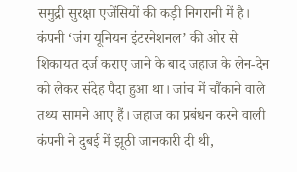समुद्री सुरक्षा एजेंसियों की कड़ी निगरानी में है।
कंपनी ‘जंग यूनियन इंटरनेशनल’ की ओर से शिकायत दर्ज कराए जाने के बाद जहाज के लेन-देन को लेकर संदेह पैदा हुआ था। जांच में चौंकाने वाले तथ्य सामने आए हैं। जहाज का प्रबंधन करने वाली कंपनी ने दुबई में झूठी जानकारी दी थी,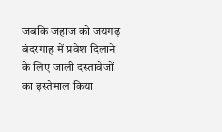जबकि जहाज को जयगढ़ बंदरगाह में प्रवेश दिलाने के लिए जाली दस्तावेजों का इस्तेमाल किया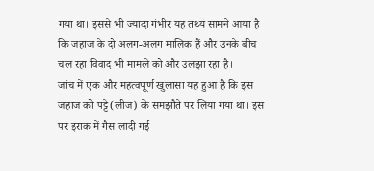गया था। इससे भी ज्यादा गंभीर यह तथ्य सामने आया है कि जहाज के दो अलग-अलग मालिक हैं और उनके बीच चल रहा विवाद भी मामले को और उलझा रहा है।
जांच में एक और महत्वपूर्ण खुलासा यह हुआ है कि इस जहाज को पट्टे (लीज) के समझौते पर लिया गया था। इस पर इराक में गैस लादी गई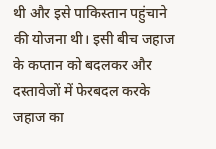थी और इसे पाकिस्तान पहुंचाने की योजना थी। इसी बीच जहाज के कप्तान को बदलकर और दस्तावेजों में फेरबदल करके जहाज का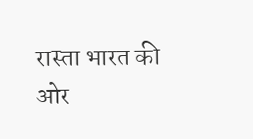रास्ता भारत की ओर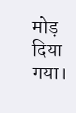मोड़ दिया गया।